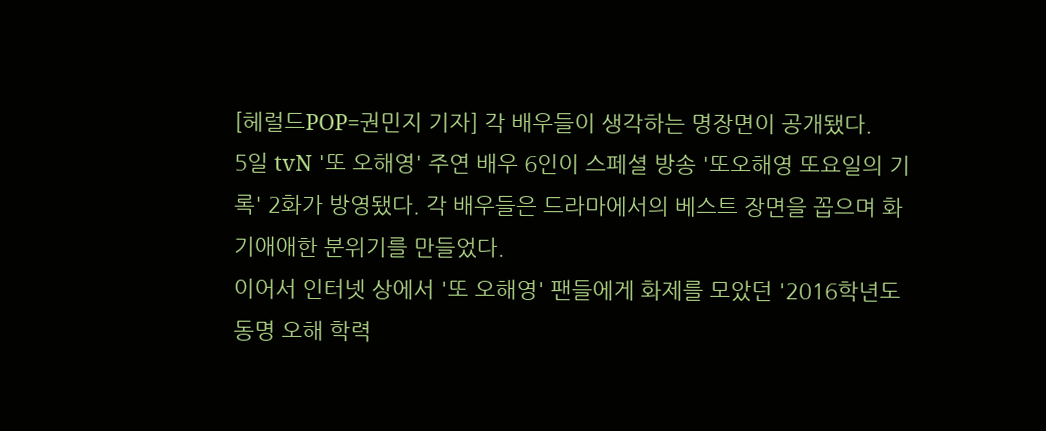[헤럴드POP=권민지 기자] 각 배우들이 생각하는 명장면이 공개됐다.
5일 tvN '또 오해영' 주연 배우 6인이 스페셜 방송 '또오해영 또요일의 기록' 2화가 방영됐다. 각 배우들은 드라마에서의 베스트 장면을 꼽으며 화기애애한 분위기를 만들었다.
이어서 인터넷 상에서 '또 오해영' 팬들에게 화제를 모았던 '2016학년도 동명 오해 학력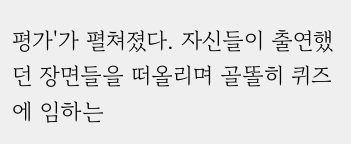평가'가 펼쳐졌다. 자신들이 출연했던 장면들을 떠올리며 골똘히 퀴즈에 임하는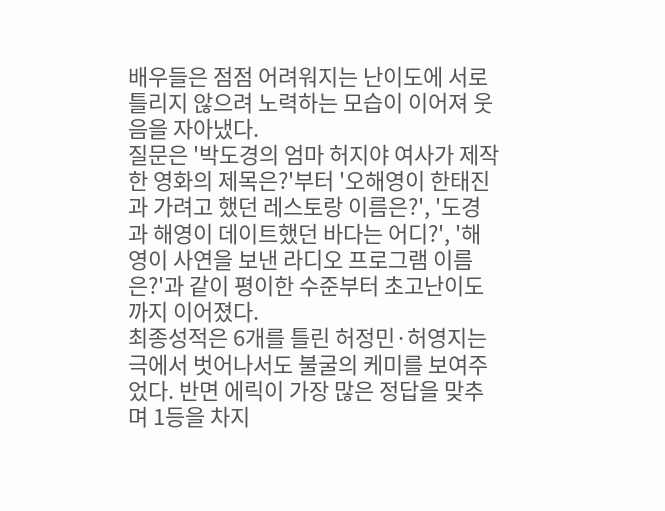배우들은 점점 어려워지는 난이도에 서로 틀리지 않으려 노력하는 모습이 이어져 웃음을 자아냈다.
질문은 '박도경의 엄마 허지야 여사가 제작한 영화의 제목은?'부터 '오해영이 한태진과 가려고 했던 레스토랑 이름은?', '도경과 해영이 데이트했던 바다는 어디?', '해영이 사연을 보낸 라디오 프로그램 이름은?'과 같이 평이한 수준부터 초고난이도까지 이어졌다.
최종성적은 6개를 틀린 허정민·허영지는 극에서 벗어나서도 불굴의 케미를 보여주었다. 반면 에릭이 가장 많은 정답을 맞추며 1등을 차지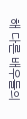해 다른 배우들의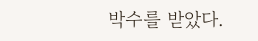박수를 받았다.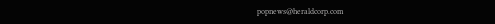popnews@heraldcorp.com